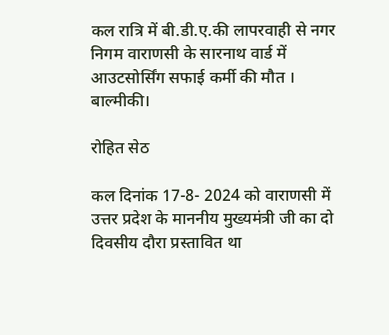कल रात्रि में बी.डी.ए.की लापरवाही से नगर निगम वाराणसी के सारनाथ वार्ड में आउटसोर्सिंग सफाई कर्मी की मौत । बाल्मीकी।

रोहित सेठ

कल दिनांक 17-8- 2024 को वाराणसी में उत्तर प्रदेश के माननीय मुख्यमंत्री जी का दो दिवसीय दौरा प्रस्तावित था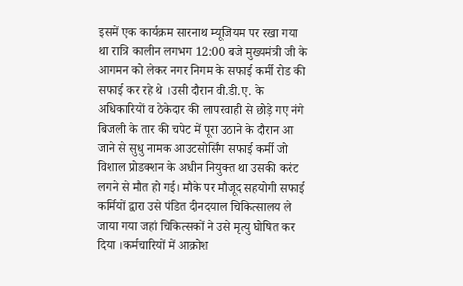इसमें एक कार्यक्रम सारनाथ म्यूजियम पर रखा गया था रात्रि कालीन लगभग 12:00 बजे मुख्यमंत्री जी के आगमन को लेकर नगर निगम के सफाई कर्मी रोड की सफाई कर रहे थे ।उसी दौरान वी.डी.ए. के अधिकारियों व ठेकेदार की लापरवाही से छोड़े गए नंगे बिजली के तार की चपेट में पूरा उठाने के दौरान आ जाने से सुधु नामक आउटसोर्सिंग सफाई कर्मी जो विशाल प्रोडक्शन के अधीन नियुक्त था उसकी करंट लगने से मौत हो गई। मौके पर मौजूद सहयोगी सफाई कर्मियों द्वारा उसे पंडित दीनदयाल चिकित्सालय ले जाया गया जहां चिकित्सकों ने उसे मृत्यु घोषित कर दिया ।कर्मचारियों में आक्रोश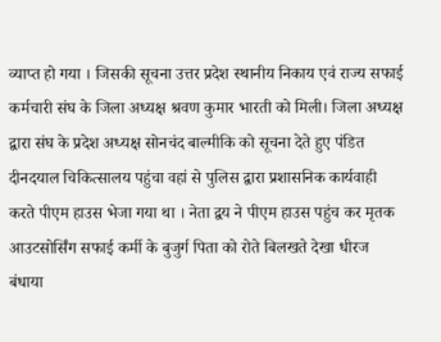व्याप्त हो गया । जिसकी सूचना उत्तर प्रदेश स्थानीय निकाय एवं राज्य सफाई कर्मचारी संघ के जिला अध्यक्ष श्रवण कुमार भारती को मिली। जिला अध्यक्ष द्वारा संघ के प्रदेश अध्यक्ष सोनचंद बाल्मीकि को सूचना देते हुए पंडित दीनदयाल चिकित्सालय पहुंचा वहां से पुलिस द्वारा प्रशासनिक कार्यवाही करते पीएम हाउस भेजा गया था । नेता द्वय ने पीएम हाउस पहुंच कर मृतक आउटसोर्सिंग सफाई कर्मी के बुजुर्ग पिता को रोते बिलखते देखा धीरज बंधाया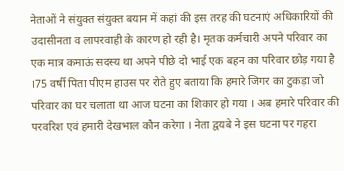नेताओं ने संयुक्त संयुक्त बयान में कहां की इस तरह की घटनाएं अधिकारियों की उदासीनता व लापरवाही के कारण हो रही है। मृतक कर्मचारी अपने परिवार का एक मात्र कमाऊं सदस्य था अपने पीछे दो भाई एक बहन का परिवार छोड़ गया है ।75 वर्षी पिता पीएम हाउस पर रोते हुए बताया कि हमारे जिगर का टुकड़ा जो परिवार का घर चलाता था आज घटना का शिकार हो गया । अब हमारे परिवार की परवरिश एवं हमारी देखभाल कौन करेगा । नेता द्वयबे ने इस घटना पर गहरा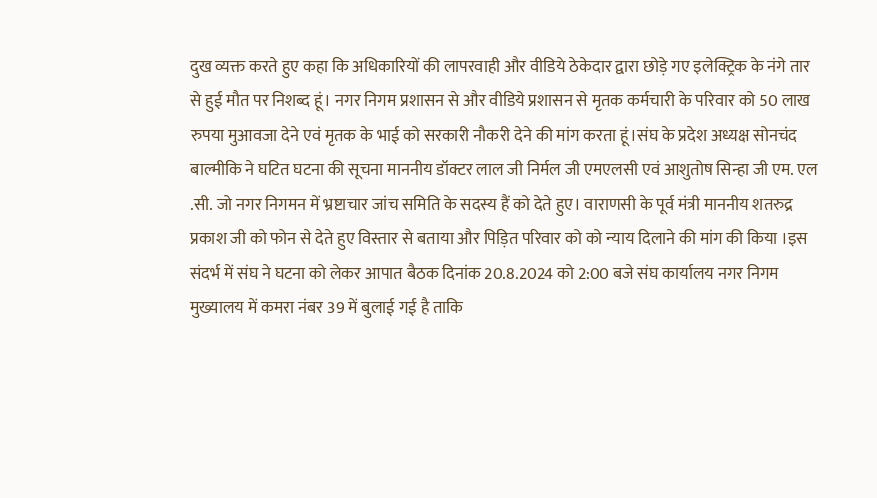दुख व्यक्त करते हुए कहा कि अधिकारियों की लापरवाही और वीडिये ठेकेदार द्वारा छोड़े गए इलेक्ट्रिक के नंगे तार से हुई मौत पर निशब्द हूं। नगर निगम प्रशासन से और वीडिये प्रशासन से मृतक कर्मचारी के परिवार को 50 लाख रुपया मुआवजा देने एवं मृतक के भाई को सरकारी नौकरी देने की मांग करता हूं।संघ के प्रदेश अध्यक्ष सोनचंद बाल्मीकि ने घटित घटना की सूचना माननीय डॉक्टर लाल जी निर्मल जी एमएलसी एवं आशुतोष सिन्हा जी एम. एल .सी. जो नगर निगमन में भ्रष्टाचार जांच समिति के सदस्य हैं को देते हुए। वाराणसी के पूर्व मंत्री माननीय शतरुद्र प्रकाश जी को फोन से देते हुए विस्तार से बताया और पिड़ित परिवार को को न्याय दिलाने की मांग की किया ।इस संदर्भ में संघ ने घटना को लेकर आपात बैठक दिनांक 20.8.2024 को 2:00 बजे संघ कार्यालय नगर निगम मुख्यालय में कमरा नंबर 39 में बुलाई गई है ताकि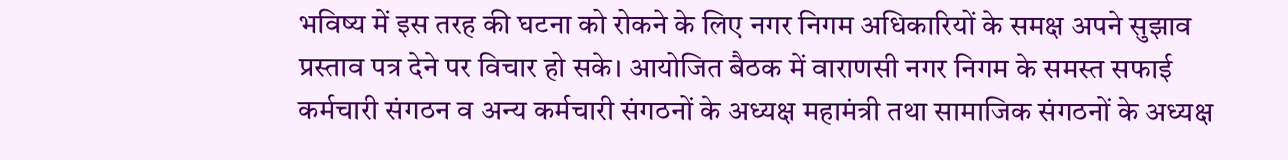भविष्य में इस तरह की घटना को रोकने के लिए नगर निगम अधिकारियों के समक्ष अपने सुझाव प्रस्ताव पत्र देने पर विचार हो सके। आयोजित बैठक में वाराणसी नगर निगम के समस्त सफाई कर्मचारी संगठन व अन्य कर्मचारी संगठनों के अध्यक्ष महामंत्री तथा सामाजिक संगठनों के अध्यक्ष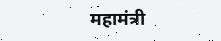महामंत्री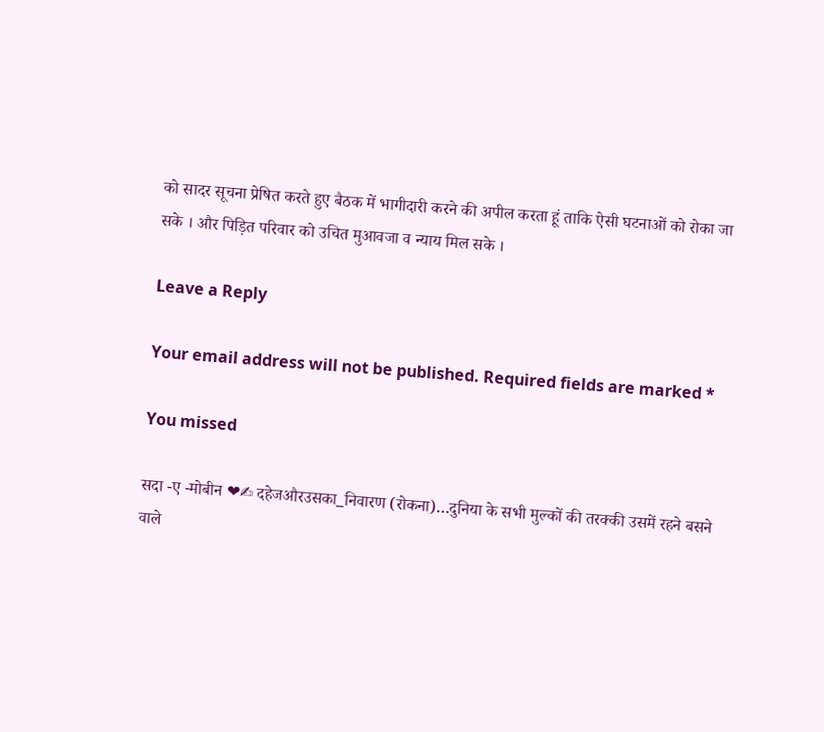को सादर सूचना प्रेषित करते हुए बैठक में भागीदारी करने की अपील करता हूं ताकि ऐसी घटनाओं को रोका जा सके । और पिड़ित परिवार को उचित मुआवजा व न्याय मिल सके ।

Leave a Reply

Your email address will not be published. Required fields are marked *

You missed

सदा -ए -मोबीन ❤✍ दहेजऔरउसका_निवारण (रोकना)…दुनिया के सभी मुल्कों की तरक्की उसमें रहने बसने वाले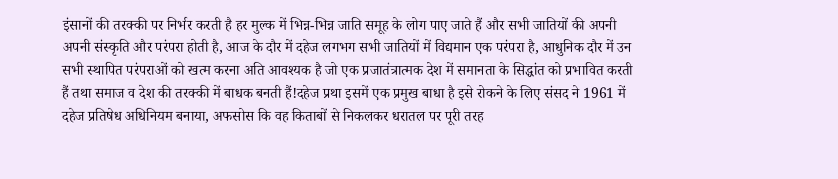इंसानों की तरक्की पर निर्भर करती है हर मुल्क में भिन्न-भिन्न जाति समूह के लोग पाए जाते हैं और सभी जातियों की अपनी अपनी संस्कृति और परंपरा होती है, आज के दौर में दहेज लगभग सभी जातियों में विद्यमान एक परंपरा है, आधुनिक दौर में उन सभी स्थापित परंपराओं को खत्म करना अति आवश्यक है जो एक प्रजातंत्रात्मक देश में समानता के सिद्धांत को प्रभावित करती हैं तथा समाज व देश की तरक्की में बाधक बनती हैं!दहेज प्रथा इसमें एक प्रमुख बाधा है इसे रोकने के लिए संसद ने 1961 में दहेज प्रतिषेध अधिनियम बनाया, अफसोस कि वह किताबों से निकलकर धरातल पर पूरी तरह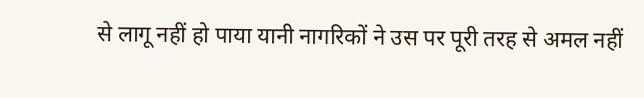से लागू नहीं हो पाया यानी नागरिकों ने उस पर पूरी तरह से अमल नहीं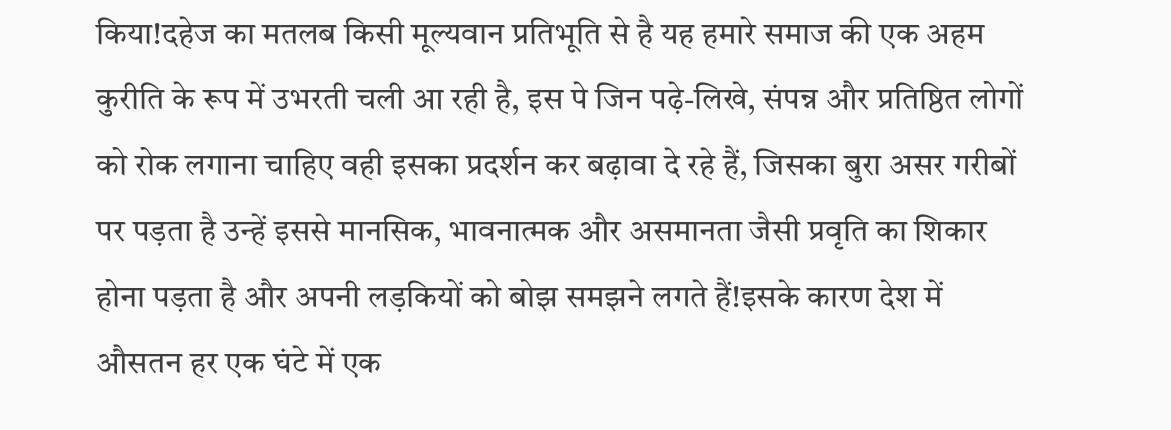किया!दहेज का मतलब किसी मूल्यवान प्रतिभूति से है यह हमारे समाज की एक अहम कुरीति के रूप में उभरती चली आ रही है, इस पे जिन पढ़े-लिखे, संपन्न और प्रतिष्ठित लोगों को रोक लगाना चाहिए वही इसका प्रदर्शन कर बढ़ावा दे रहे हैं, जिसका बुरा असर गरीबों पर पड़ता है उन्हें इससे मानसिक, भावनात्मक और असमानता जैसी प्रवृति का शिकार होना पड़ता है और अपनी लड़कियों को बोझ समझने लगते हैं!इसके कारण देश में औसतन हर एक घंटे में एक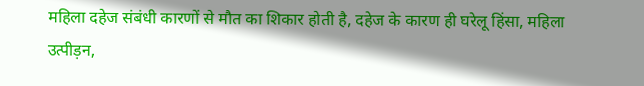महिला दहेज संबंधी कारणों से मौत का शिकार होती है, दहेज के कारण ही घरेलू हिंसा, महिला उत्पीड़न,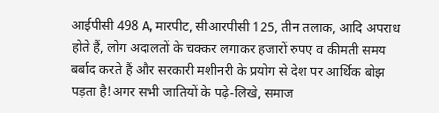आईपीसी 498 A, मारपीट, सीआरपीसी 125, तीन तलाक, आदि अपराध होते हैं, लोग अदालतों के चक्कर लगाकर हजारों रुपए व कीमती समय बर्बाद करते हैं और सरकारी मशीनरी के प्रयोग से देश पर आर्थिक बोझ पड़ता है!अगर सभी जातियों के पढ़े-लिखे, समाज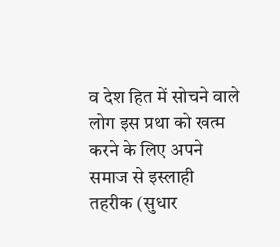व देश हित में सोचने वाले लोग इस प्रथा को खत्म करने के लिए अपने समाज से इस्लाही तहरीक (सुधार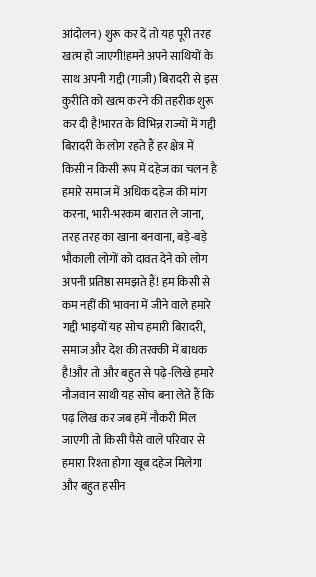आंदोलन) शुरू कर दें तो यह पूरी तरह खत्म हो जाएगी!हमने अपने साथियों के साथ अपनी गद्दी (गाज़ी) बिरादरी से इस कुरीति को खत्म करने की तहरीक शुरू कर दी है!भारत के विभिन्न राज्यों में गद्दी बिरादरी के लोग रहते हैं हर क्षेत्र में किसी न किसी रूप में दहेज का चलन है हमारे समाज में अधिक दहेज की मांग करना, भारी-भरकम बारात ले जाना, तरह तरह का खाना बनवाना, बड़े-बड़े भौकाली लोगों को दावत देने को लोग अपनी प्रतिष्ठा समझते हैं! हम किसी से कम नहीं की भावना में जीने वाले हमारे गद्दी भाइयों यह सोच हमारी बिरादरी, समाज और देश की तरक्की में बाधक है!और तो और बहुत से पढ़े-लिखे हमारे नौजवान साथी यह सोच बना लेते हैं कि पढ़ लिख कर जब हमें नौकरी मिल जाएगी तो किसी पैसे वाले परिवार से हमारा रिश्ता होगा खूब दहेज मिलेगा और बहुत हसीन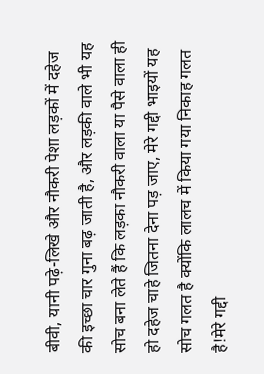बीवी, यानी पढ़े-लिखे और नौकरी पेशा लड़कों में दहेज की इच्छा चार गुना बढ़ जाती है, और लड़की वाले भी यह सोच बना लेते हैं कि लड़का नौकरी वाला या पैसे वाला ही हो दहेज चाहे जितना देना पड़ जाए, मेरे गद्दी भाइयों यह सोच गलत है क्योंकि लालच में किया गया निकाह गलत है!मेरे गद्दी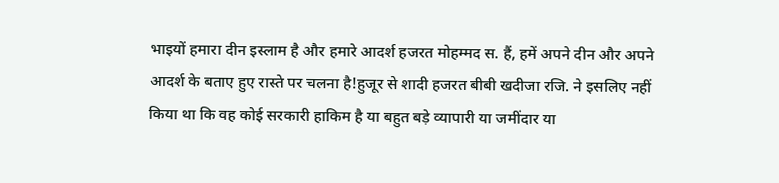भाइयों हमारा दीन इस्लाम है और हमारे आदर्श हजरत मोहम्मद स. हैं, हमें अपने दीन और अपने आदर्श के बताए हुए रास्ते पर चलना है!हुजूर से शादी हजरत बीबी खदीजा रजि. ने इसलिए नहीं किया था कि वह कोई सरकारी हाकिम है या बहुत बड़े व्यापारी या जमींदार या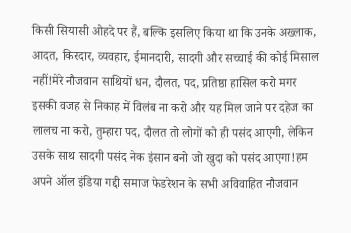किसी सियासी ओहदे पर हैं, बल्कि इसलिए किया था कि उनके अख्लाक, आदत, किरदार, व्यवहार, ईमानदारी, सादगी और सच्चाई की कोई मिसाल नहीं!मेरे नौजवान साथियों धन, दौलत, पद, प्रतिष्ठा हासिल करो मगर इसकी वजह से निकाह में विलंब ना करो और यह मिल जाने पर दहेज का लालच ना करो, तुम्हारा पद, दौलत तो लोगों को ही पसंद आएगी, लेकिन उसके साथ सादगी पसंद नेक इंसान बनो जो खुदा को पसंद आएगा!हम अपने ऑल इंडिया गद्दी समाज फेडरेशन के सभी अविवाहित नौजवान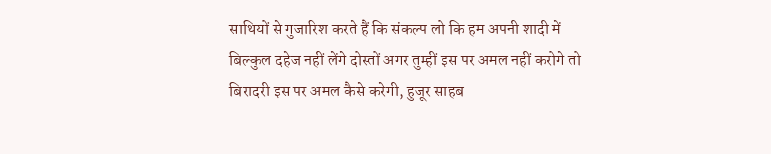साथियों से गुजारिश करते हैं कि संकल्प लो कि हम अपनी शादी में बिल्कुल दहेज नहीं लेंगे दोस्तों अगर तुम्हीं इस पर अमल नहीं करोगे तो बिरादरी इस पर अमल कैसे करेगी, हुजूर साहब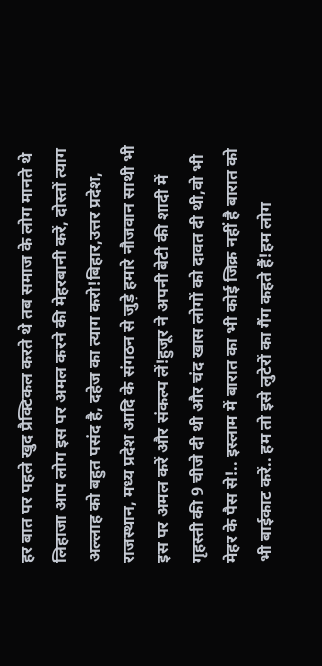हर बात पर पहले खुद प्रैक्टिकल करते थे तब समाज के लोग मानते थे लिहाजा आप लोग इस पर अमल करने की मेहरबानी करें, दोस्तों त्याग अल्लाह को बहुत पसंद है, दहेज का त्याग करो!बिहार,उत्तर प्रदेश, राजस्थान, मध्य प्रदेश आदि के संगठन से जुड़े हमारे नौजवान साथी भी इस पर अमल करें और संकल्प लें!हुजूर ने अपनी बेटी की शादी में गृहस्ती की 9 चीजे दी थी और चंद खास लोगों को दावत दी थी,वो भी मेहर के पैस से!.. इस्लाम में बारात का भी कोई जिक्र नहीं है बारात को भी बाईकाट करें.. हम तो इसे लुटेरों का गैंग कहते हैं!हम लोग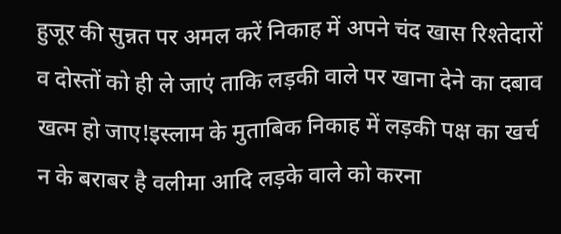हुजूर की सुन्नत पर अमल करें निकाह में अपने चंद खास रिश्तेदारों व दोस्तों को ही ले जाएं ताकि लड़की वाले पर खाना देने का दबाव खत्म हो जाए!इस्लाम के मुताबिक निकाह में लड़की पक्ष का खर्च न के बराबर है वलीमा आदि लड़के वाले को करना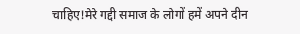चाहिए!मेरे गद्दी समाज के लोगों हमें अपने दीन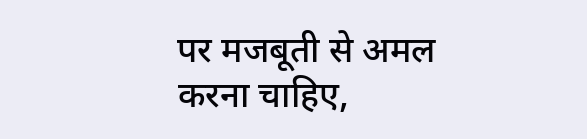पर मजबूती से अमल करना चाहिए,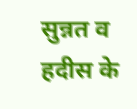सुन्नत व हदीस के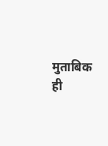मुताबिक ही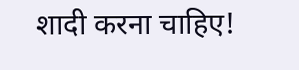शादी करना चाहिए!